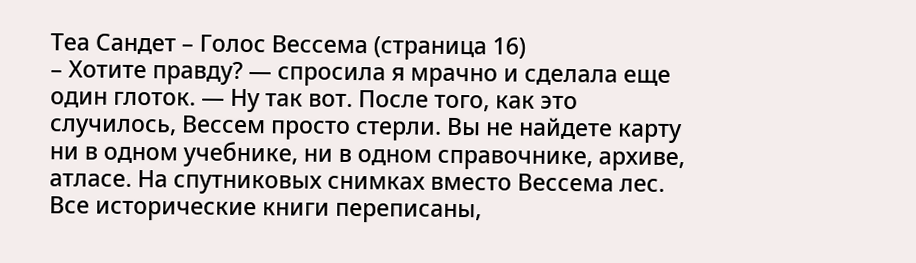Теа Сандет – Голос Вессема (страница 16)
– Хотите правду? ― спросила я мрачно и сделала еще один глоток. ― Ну так вот. После того, как это случилось, Вессем просто стерли. Вы не найдете карту ни в одном учебнике, ни в одном справочнике, архиве, атласе. На спутниковых снимках вместо Вессема лес. Все исторические книги переписаны,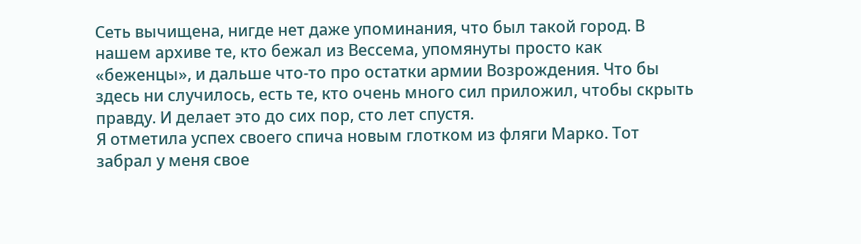Сеть вычищена, нигде нет даже упоминания, что был такой город. В нашем архиве те, кто бежал из Вессема, упомянуты просто как «беженцы», и дальше что-то про остатки армии Возрождения. Что бы здесь ни случилось, есть те, кто очень много сил приложил, чтобы скрыть правду. И делает это до сих пор, сто лет спустя.
Я отметила успех своего спича новым глотком из фляги Марко. Тот забрал у меня свое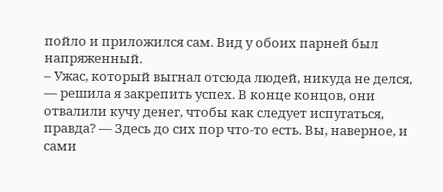пойло и приложился сам. Вид у обоих парней был напряженный.
– Ужас, который выгнал отсюда людей, никуда не делся, ― решила я закрепить успех. В конце концов, они отвалили кучу денег, чтобы как следует испугаться, правда? ― Здесь до сих пор что-то есть. Вы, наверное, и сами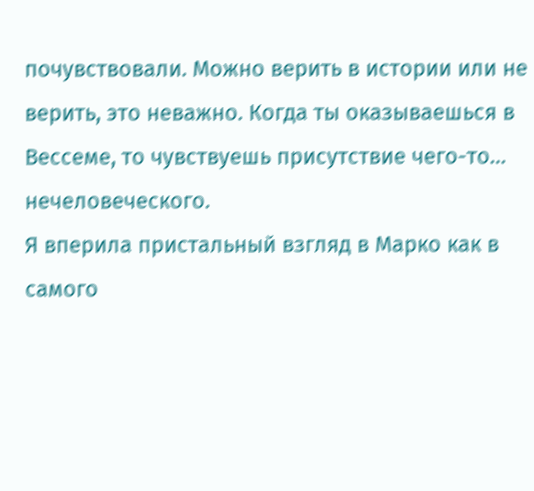почувствовали. Можно верить в истории или не верить, это неважно. Когда ты оказываешься в Вессеме, то чувствуешь присутствие чего-то… нечеловеческого.
Я вперила пристальный взгляд в Марко как в самого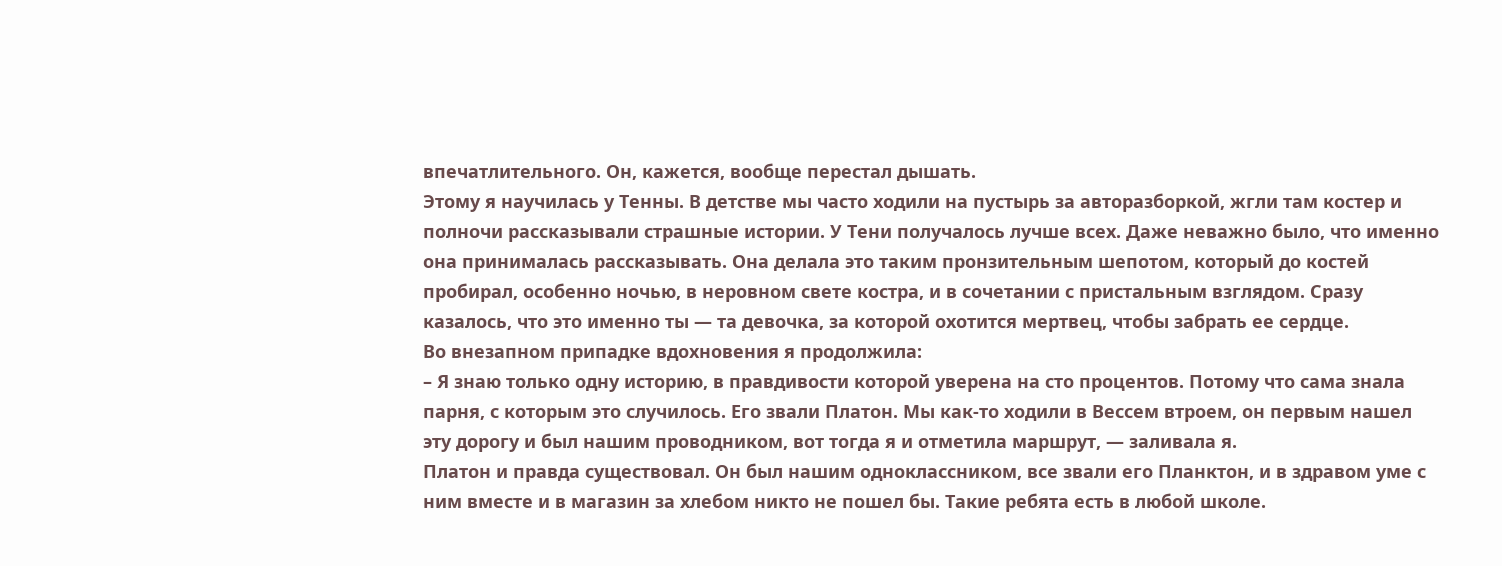впечатлительного. Он, кажется, вообще перестал дышать.
Этому я научилась у Тенны. В детстве мы часто ходили на пустырь за авторазборкой, жгли там костер и полночи рассказывали страшные истории. У Тени получалось лучше всех. Даже неважно было, что именно она принималась рассказывать. Она делала это таким пронзительным шепотом, который до костей пробирал, особенно ночью, в неровном свете костра, и в сочетании с пристальным взглядом. Сразу казалось, что это именно ты ― та девочка, за которой охотится мертвец, чтобы забрать ее сердце.
Во внезапном припадке вдохновения я продолжила:
– Я знаю только одну историю, в правдивости которой уверена на сто процентов. Потому что сама знала парня, с которым это случилось. Его звали Платон. Мы как-то ходили в Вессем втроем, он первым нашел эту дорогу и был нашим проводником, вот тогда я и отметила маршрут, ― заливала я.
Платон и правда существовал. Он был нашим одноклассником, все звали его Планктон, и в здравом уме с ним вместе и в магазин за хлебом никто не пошел бы. Такие ребята есть в любой школе.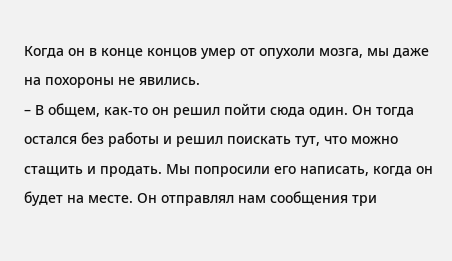Когда он в конце концов умер от опухоли мозга, мы даже на похороны не явились.
– В общем, как-то он решил пойти сюда один. Он тогда остался без работы и решил поискать тут, что можно стащить и продать. Мы попросили его написать, когда он будет на месте. Он отправлял нам сообщения три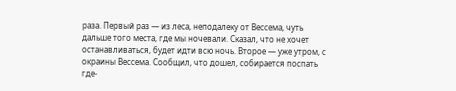раза. Первый раз ― из леса, неподалеку от Вессема, чуть дальше того места, где мы ночевали. Сказал, что не хочет останавливаться, будет идти всю ночь. Второе ― уже утром, с окраины Вессема. Сообщил, что дошел, собирается поспать где-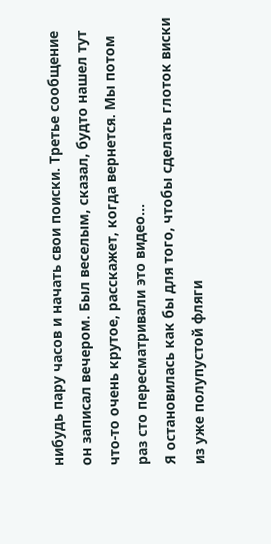нибудь пару часов и начать свои поиски. Третье сообщение он записал вечером. Был веселым, сказал, будто нашел тут что-то очень крутое, расскажет, когда вернется. Мы потом раз сто пересматривали это видео…
Я остановилась как бы для того, чтобы сделать глоток виски из уже полупустой фляги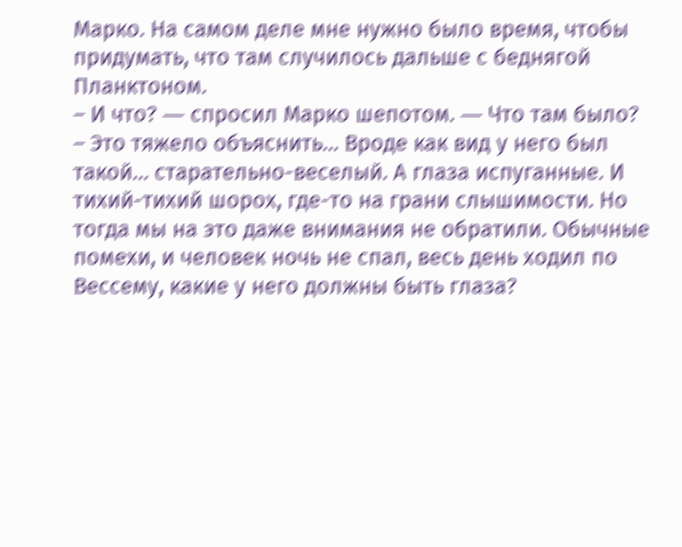Марко. На самом деле мне нужно было время, чтобы придумать, что там случилось дальше с беднягой Планктоном.
– И что? ― спросил Марко шепотом. ― Что там было?
– Это тяжело объяснить… Вроде как вид у него был такой… старательно-веселый. А глаза испуганные. И тихий-тихий шорох, где-то на грани слышимости. Но тогда мы на это даже внимания не обратили. Обычные помехи, и человек ночь не спал, весь день ходил по Вессему, какие у него должны быть глаза?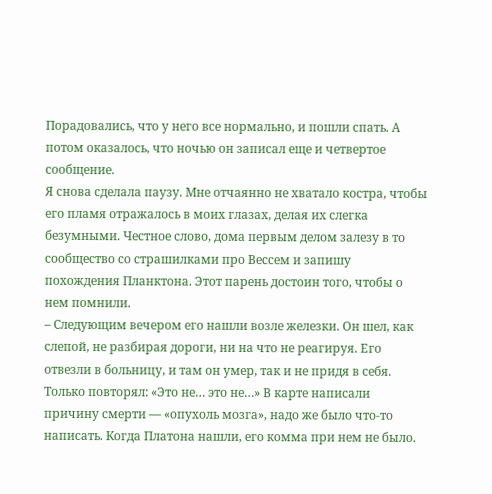Порадовались, что у него все нормально, и пошли спать. А потом оказалось, что ночью он записал еще и четвертое сообщение.
Я снова сделала паузу. Мне отчаянно не хватало костра, чтобы его пламя отражалось в моих глазах, делая их слегка безумными. Честное слово, дома первым делом залезу в то сообщество со страшилками про Вессем и запишу похождения Планктона. Этот парень достоин того, чтобы о нем помнили.
– Следующим вечером его нашли возле железки. Он шел, как слепой, не разбирая дороги, ни на что не реагируя. Его отвезли в больницу, и там он умер, так и не придя в себя. Только повторял: «Это не… это не…» В карте написали причину смерти ― «опухоль мозга», надо же было что-то написать. Когда Платона нашли, его комма при нем не было.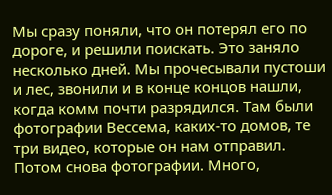Мы сразу поняли, что он потерял его по дороге, и решили поискать. Это заняло несколько дней. Мы прочесывали пустоши и лес, звонили и в конце концов нашли, когда комм почти разрядился. Там были фотографии Вессема, каких-то домов, те три видео, которые он нам отправил. Потом снова фотографии. Много,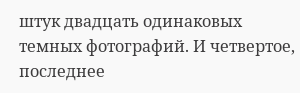штук двадцать одинаковых темных фотографий. И четвертое, последнее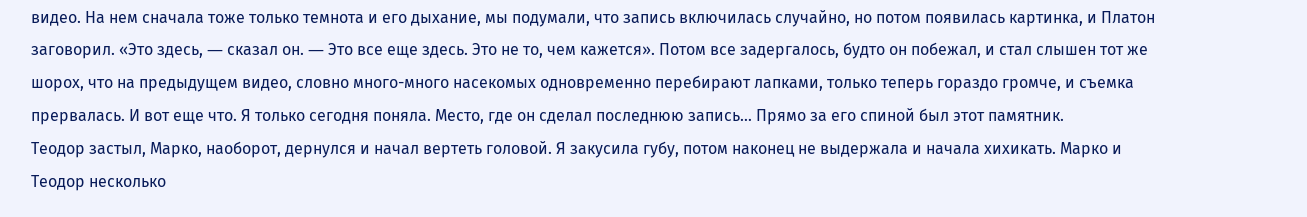видео. На нем сначала тоже только темнота и его дыхание, мы подумали, что запись включилась случайно, но потом появилась картинка, и Платон заговорил. «Это здесь, ― сказал он. ― Это все еще здесь. Это не то, чем кажется». Потом все задергалось, будто он побежал, и стал слышен тот же шорох, что на предыдущем видео, словно много-много насекомых одновременно перебирают лапками, только теперь гораздо громче, и съемка прервалась. И вот еще что. Я только сегодня поняла. Место, где он сделал последнюю запись… Прямо за его спиной был этот памятник.
Теодор застыл, Марко, наоборот, дернулся и начал вертеть головой. Я закусила губу, потом наконец не выдержала и начала хихикать. Марко и Теодор несколько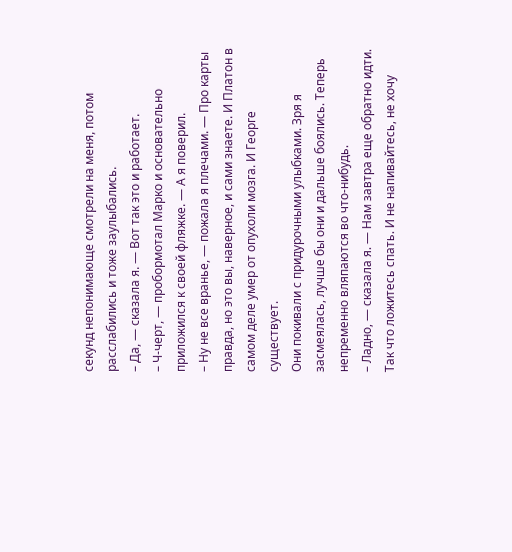секунд непонимающе смотрели на меня, потом расслабились и тоже заулыбались.
– Да, ― сказала я. ― Вот так это и работает.
– Ч-черт, ― пробормотал Марко и основательно приложился к своей фляжке. ― А я поверил.
– Ну не все вранье, ― пожала я плечами. ― Про карты правда, но это вы, наверное, и сами знаете. И Платон в самом деле умер от опухоли мозга. И Георге существует.
Они покивали с придурочными улыбками. Зря я засмеялась, лучше бы они и дальше боялись. Теперь непременно вляпаются во что-нибудь.
– Ладно, ― сказала я. ― Нам завтра еще обратно идти. Так что ложитесь спать. И не напивайтесь, не хочу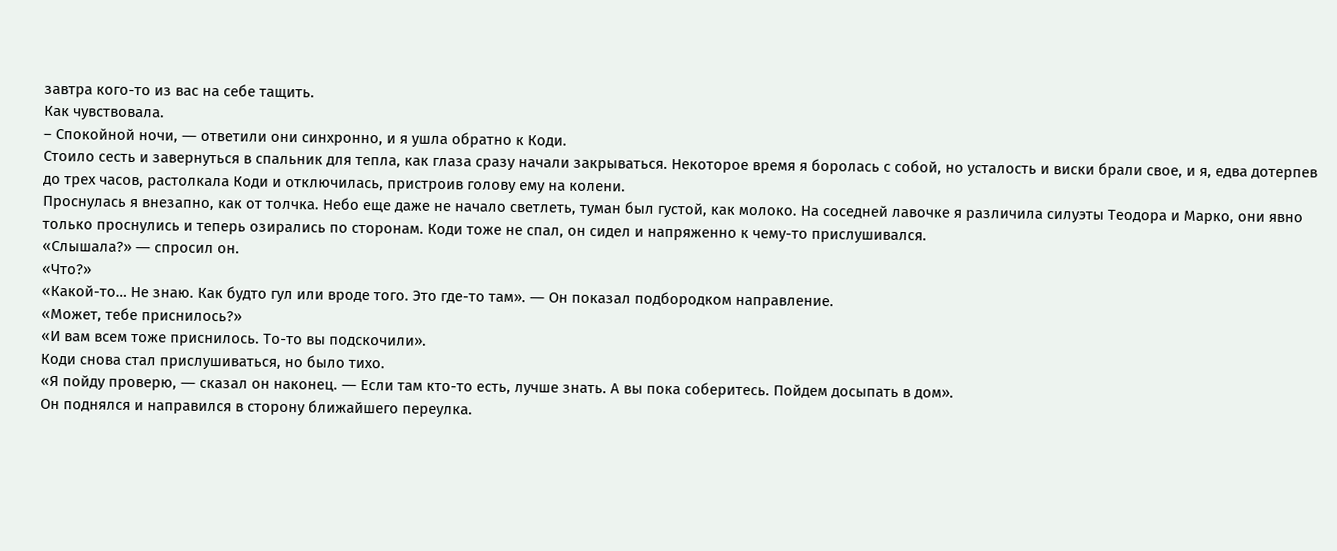завтра кого-то из вас на себе тащить.
Как чувствовала.
– Спокойной ночи, ― ответили они синхронно, и я ушла обратно к Коди.
Стоило сесть и завернуться в спальник для тепла, как глаза сразу начали закрываться. Некоторое время я боролась с собой, но усталость и виски брали свое, и я, едва дотерпев до трех часов, растолкала Коди и отключилась, пристроив голову ему на колени.
Проснулась я внезапно, как от толчка. Небо еще даже не начало светлеть, туман был густой, как молоко. На соседней лавочке я различила силуэты Теодора и Марко, они явно только проснулись и теперь озирались по сторонам. Коди тоже не спал, он сидел и напряженно к чему-то прислушивался.
«Слышала?» ― спросил он.
«Что?»
«Какой-то… Не знаю. Как будто гул или вроде того. Это где-то там». ― Он показал подбородком направление.
«Может, тебе приснилось?»
«И вам всем тоже приснилось. То-то вы подскочили».
Коди снова стал прислушиваться, но было тихо.
«Я пойду проверю, ― сказал он наконец. ― Если там кто-то есть, лучше знать. А вы пока соберитесь. Пойдем досыпать в дом».
Он поднялся и направился в сторону ближайшего переулка.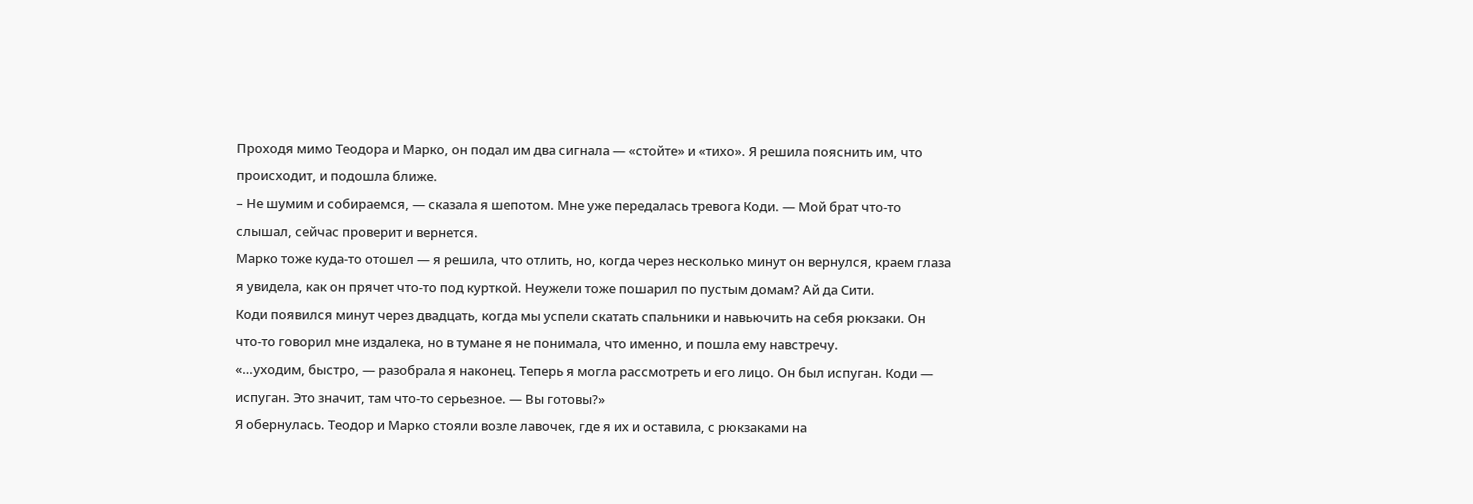Проходя мимо Теодора и Марко, он подал им два сигнала ― «стойте» и «тихо». Я решила пояснить им, что происходит, и подошла ближе.
– Не шумим и собираемся, ― сказала я шепотом. Мне уже передалась тревога Коди. ― Мой брат что-то слышал, сейчас проверит и вернется.
Марко тоже куда-то отошел ― я решила, что отлить, но, когда через несколько минут он вернулся, краем глаза я увидела, как он прячет что-то под курткой. Неужели тоже пошарил по пустым домам? Ай да Сити.
Коди появился минут через двадцать, когда мы успели скатать спальники и навьючить на себя рюкзаки. Он что-то говорил мне издалека, но в тумане я не понимала, что именно, и пошла ему навстречу.
«…уходим, быстро, ― разобрала я наконец. Теперь я могла рассмотреть и его лицо. Он был испуган. Коди ― испуган. Это значит, там что-то серьезное. ― Вы готовы?»
Я обернулась. Теодор и Марко стояли возле лавочек, где я их и оставила, с рюкзаками на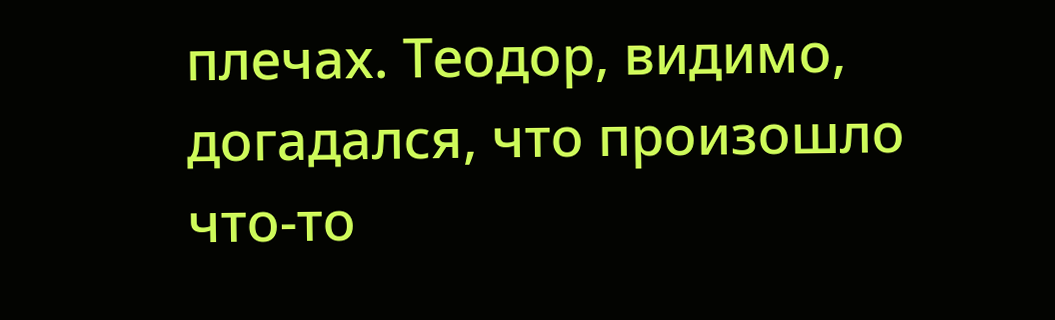плечах. Теодор, видимо, догадался, что произошло что-то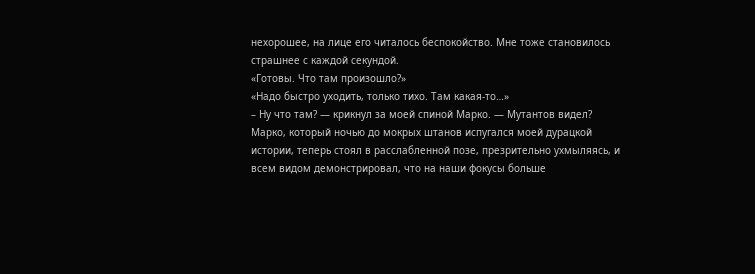нехорошее, на лице его читалось беспокойство. Мне тоже становилось страшнее с каждой секундой.
«Готовы. Что там произошло?»
«Надо быстро уходить, только тихо. Там какая-то…»
– Ну что там? ― крикнул за моей спиной Марко. ― Мутантов видел?
Марко, который ночью до мокрых штанов испугался моей дурацкой истории, теперь стоял в расслабленной позе, презрительно ухмыляясь, и всем видом демонстрировал, что на наши фокусы больше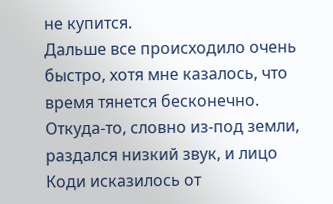не купится.
Дальше все происходило очень быстро, хотя мне казалось, что время тянется бесконечно. Откуда-то, словно из-под земли, раздался низкий звук, и лицо Коди исказилось от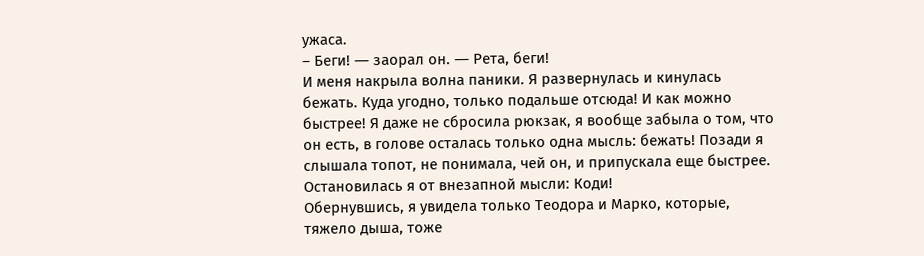ужаса.
– Беги! ― заорал он. ― Рета, беги!
И меня накрыла волна паники. Я развернулась и кинулась бежать. Куда угодно, только подальше отсюда! И как можно быстрее! Я даже не сбросила рюкзак, я вообще забыла о том, что он есть, в голове осталась только одна мысль: бежать! Позади я слышала топот, не понимала, чей он, и припускала еще быстрее. Остановилась я от внезапной мысли: Коди!
Обернувшись, я увидела только Теодора и Марко, которые, тяжело дыша, тоже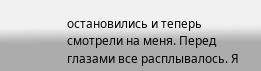остановились и теперь смотрели на меня. Перед глазами все расплывалось. Я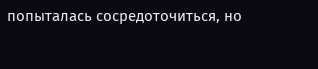попыталась сосредоточиться, но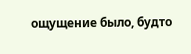ощущение было, будто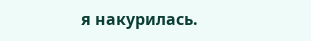я накурилась.